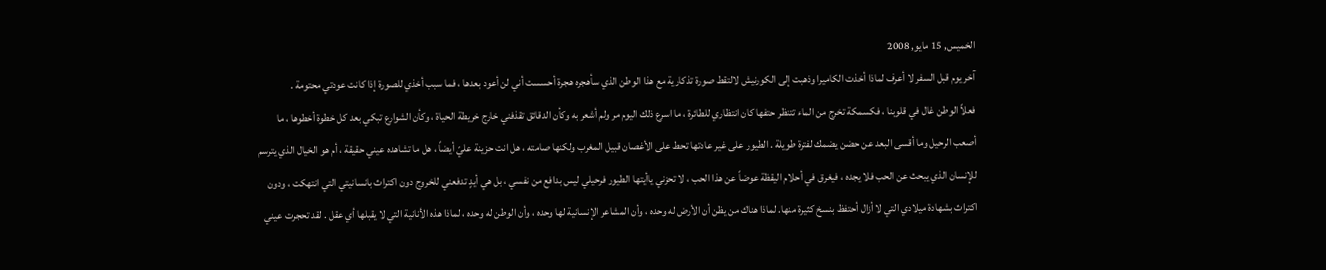الخميس, 15 مايو, 2008
آخر يوم قبل السفر لا أعرف لماذا أخذت الكاميرا وذهبت إلى الكورنيش لالتقط صورة تذكارية مع هذا الوطن الذي سأهجره هجرة أحسست أني لن أعود بعدها ، فما سبب أخذي للصورة إذا كانت عودتي محتومة .
فعلاً الوطن غال في قلوبنا ، فكسمكة تخرج من الماء تتنظر حتفها كان انتظاري للطائرة ، ما اسرع ذلك اليوم مر ولم أشعر به وكأن الدقائق تقذفني خارج خريطة الحياة ، وكأن الشوارع تبكي بعد كل خطوة أخطوها ، ما أصعب الرحيل وما أقسى البعد عن حضن يضمك لفترة طويلة . الطيور على غير عادتها تحط على الأغصان قبيل المغرب ولكنها صامته ، هل انت حزينة عليّ أيضاً ، هل ما تشاهده عيني حقيقة ، أم هو الخيال الذي يترسم للإنسان الذي يبحث عن الحب فلا يجده ، فيغرق في أحلام اليقظة عوضاً عن هذا الحب ، لا تحزني ياأيتها الطيور فرحيلي ليس بدافع من نفسي ، بل هي أيدٍ تدفعني للخروج دون اكتراث بانسانيتي التي انتهكت ، ودون اكتراث بشهادة ميلادي التي لا أزال أحتفظ بنسخ كثيرة منها. لماذا هناك من يظن أن الأرض له وحده ، وأن المشاعر الإنسانية لها وحده ، وأن الوطن له وحده ، لماذا هذه الأنانية التي لا يقبلها أي عقل . لقد تحجرت عيني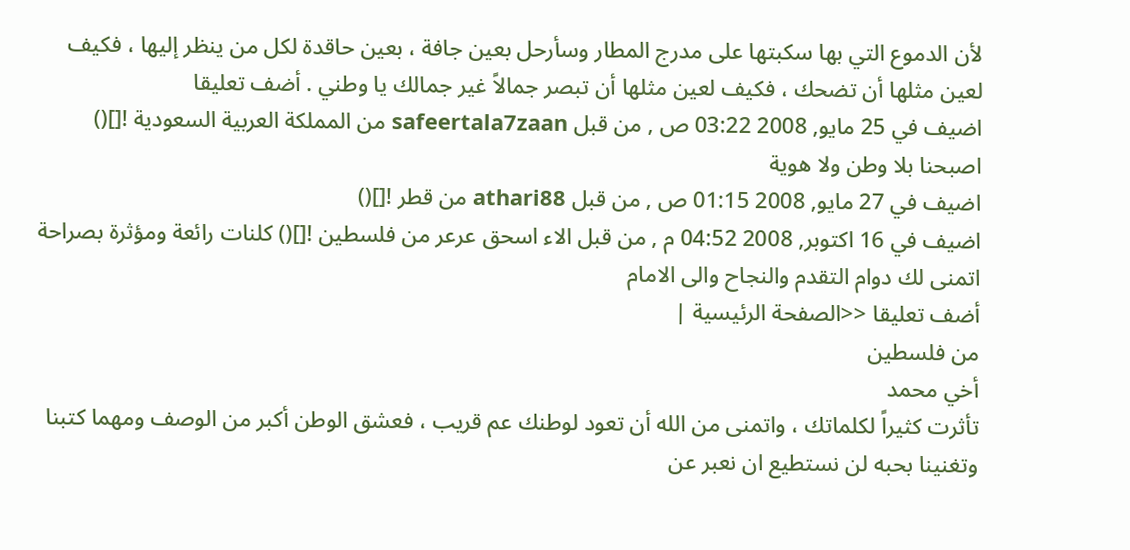لأن الدموع التي بها سكبتها على مدرج المطار وسأرحل بعين جافة ، بعين حاقدة لكل من ينظر إليها ، فكيف لعين مثلها أن تضحك ، فكيف لعين مثلها أن تبصر جمالاً غير جمالك يا وطني . أضف تعليقا
اضيف في 25 مايو, 2008 03:22 ص , من قبل safeertala7zaan من المملكة العربية السعودية ![]() اصبحنا بلا وطن ولا هوية
اضيف في 27 مايو, 2008 01:15 ص , من قبل athari88 من قطر ![]()
اضيف في 16 اكتوبر, 2008 04:52 م , من قبل الاء اسحق عرعر من فلسطين ![]() كلنات رائعة ومؤثرة بصراحة اتمنى لك دوام التقدم والنجاح والى الامام
أضف تعليقا <<الصفحة الرئيسية |
من فلسطين
أخي محمد
تأثرت كثيراً لكلماتك ، واتمنى من الله أن تعود لوطنك عم قريب ، فعشق الوطن أكبر من الوصف ومهما كتبنا وتغنينا بحبه لن نستطيع ان نعبر عن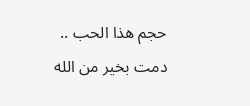حجم هذا الحب ..
دمت بخير من الله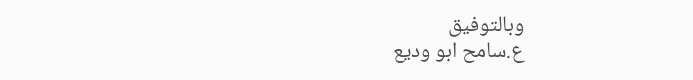وبالتوفيق
ع.سامح ابو وديع